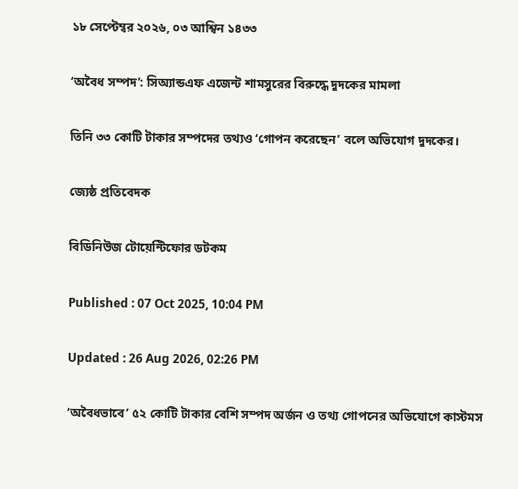১৮ সেপ্টেম্বর ২০২৬, ০৩ আশ্বিন ১৪৩৩

‘অবৈধ সম্পদ’: সিঅ্যান্ডএফ এজেন্ট শামসুরের বিরুদ্ধে দুদকের মামলা

তিনি ৩৩ কোটি টাকার সম্পদের তথ্যও ‘গোপন করেছেন’ বলে অভিযোগ দুদকের।

জ্যেষ্ঠ প্রতিবেদক

বিডিনিউজ টোয়েন্টিফোর ডটকম

Published : 07 Oct 2025, 10:04 PM

Updated : 26 Aug 2026, 02:26 PM

‘অবৈধভাবে’ ৫২ কোটি টাকার বেশি সম্পদ অর্জন ও তথ্য গোপনের অভিযোগে কাস্টমস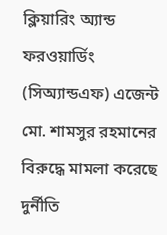ক্লিয়ারিং অ্যান্ড ফরওয়ার্ডিং (সিঅ্যান্ডএফ) এজেন্ট মো. শামসুর রহমানের বিরুদ্ধে মামলা করেছে দুর্নীতি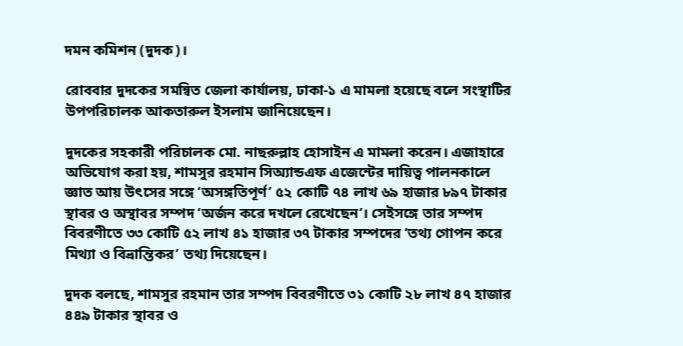দমন কমিশন (দুদক)।

রোববার দুদকের সমন্বিত জেলা কার্যালয়, ঢাকা-১ এ মামলা হয়েছে বলে সংস্থাটির উপপরিচালক আকতারুল ইসলাম জানিয়েছেন।

দুদকের সহকারী পরিচালক মো. নাছরুল্লাহ হোসাইন এ মামলা করেন। এজাহারে অভিযোগ করা হয়, শামসুর রহমান সিঅ্যান্ডএফ এজেন্টের দায়িত্ব পালনকালে জ্ঞাত আয় উৎসের সঙ্গে ‘অসঙ্গতিপূর্ণ’ ৫২ কোটি ৭৪ লাখ ৬৯ হাজার ৮৯৭ টাকার স্থাবর ও অস্থাবর সম্পদ ‘অর্জন করে দখলে রেখেছেন’। সেইসঙ্গে তার সম্পদ বিবরণীতে ৩৩ কোটি ৫২ লাখ ৪১ হাজার ৩৭ টাকার সম্পদের ‘তথ্য গোপন করে মিথ্যা ও বিভ্রান্তিকর’ তথ্য দিয়েছেন।

দুদক বলছে, শামসুর রহমান তার সম্পদ বিবরণীতে ৩১ কোটি ২৮ লাখ ৪৭ হাজার ৪৪৯ টাকার স্থাবর ও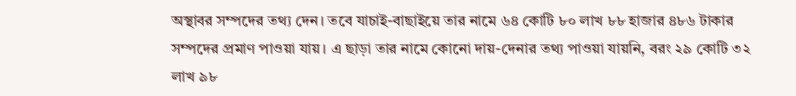অস্থাবর সম্পদের তথ্য দেন। তবে যাচাই-বাছাইয়ে তার নামে ৬৪ কোটি ৮০ লাখ ৮৮ হাজার ৪৮৬ টাকার সম্পদের প্রমাণ পাওয়া যায়। এ ছাড়া তার নামে কোনো দায়-দেনার তথ্য পাওয়া যায়নি, বরং ২৯ কোটি ৩২ লাখ ৯৮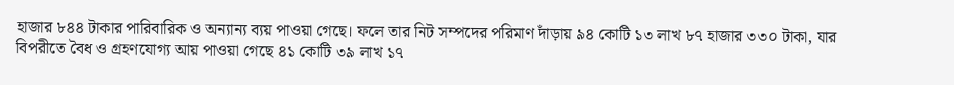হাজার ৮৪৪ টাকার পারিবারিক ও অন্যান্য ব্যয় পাওয়া গেছে। ফলে তার নিট সম্পদের পরিমাণ দাঁড়ায় ৯৪ কোটি ১৩ লাখ ৮৭ হাজার ৩৩০ টাকা, যার বিপরীতে বৈধ ও গ্রহণযোগ্য আয় পাওয়া গেছে ৪১ কোটি ৩৯ লাখ ১৭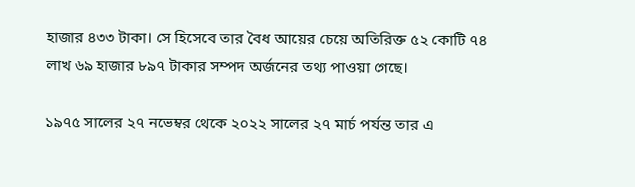হাজার ৪৩৩ টাকা। সে হিসেবে তার বৈধ আয়ের চেয়ে অতিরিক্ত ৫২ কোটি ৭৪ লাখ ৬৯ হাজার ৮৯৭ টাকার সম্পদ অর্জনের তথ্য পাওয়া গেছে।

১৯৭৫ সালের ২৭ নভেম্বর থেকে ২০২২ সালের ২৭ মার্চ পর্যন্ত তার এ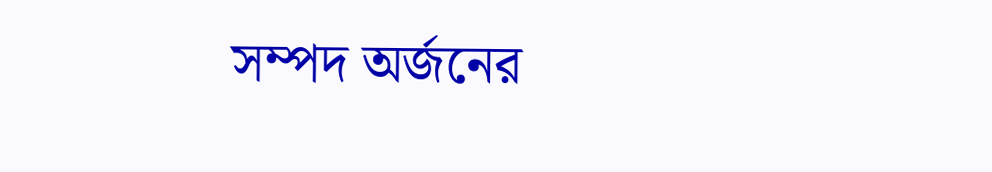সম্পদ অর্জনের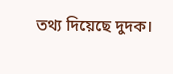তথ্য দিয়েছে দুদক।